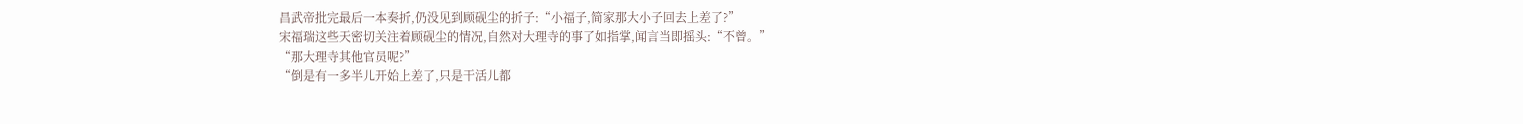昌武帝批完最后一本奏折,仍没见到顾砚尘的折子:“小福子,简家那大小子回去上差了?”
宋福瑞这些天密切关注着顾砚尘的情况,自然对大理寺的事了如指掌,闻言当即摇头:“不曾。”
“那大理寺其他官员呢?”
“倒是有一多半儿开始上差了,只是干活儿都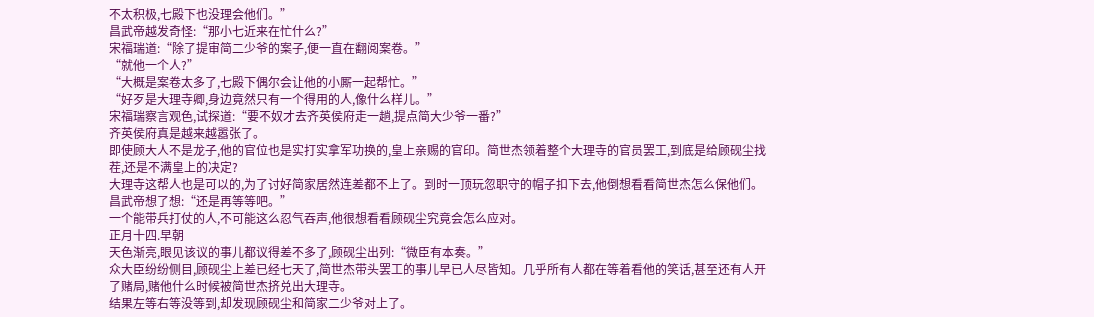不太积极,七殿下也没理会他们。”
昌武帝越发奇怪:“那小七近来在忙什么?”
宋福瑞道:“除了提审简二少爷的案子,便一直在翻阅案卷。”
“就他一个人?”
“大概是案卷太多了,七殿下偶尔会让他的小厮一起帮忙。”
“好歹是大理寺卿,身边竟然只有一个得用的人,像什么样儿。”
宋福瑞察言观色,试探道:“要不奴才去齐英侯府走一趟,提点简大少爷一番?”
齐英侯府真是越来越嚣张了。
即使顾大人不是龙子,他的官位也是实打实拿军功换的,皇上亲赐的官印。简世杰领着整个大理寺的官员罢工,到底是给顾砚尘找茬,还是不满皇上的决定?
大理寺这帮人也是可以的,为了讨好简家居然连差都不上了。到时一顶玩忽职守的帽子扣下去,他倒想看看简世杰怎么保他们。
昌武帝想了想:“还是再等等吧。”
一个能带兵打仗的人,不可能这么忍气吞声,他很想看看顾砚尘究竟会怎么应对。
正月十四.早朝
天色渐亮,眼见该议的事儿都议得差不多了,顾砚尘出列:“微臣有本奏。”
众大臣纷纷侧目,顾砚尘上差已经七天了,简世杰带头罢工的事儿早已人尽皆知。几乎所有人都在等着看他的笑话,甚至还有人开了赌局,赌他什么时候被简世杰挤兑出大理寺。
结果左等右等没等到,却发现顾砚尘和简家二少爷对上了。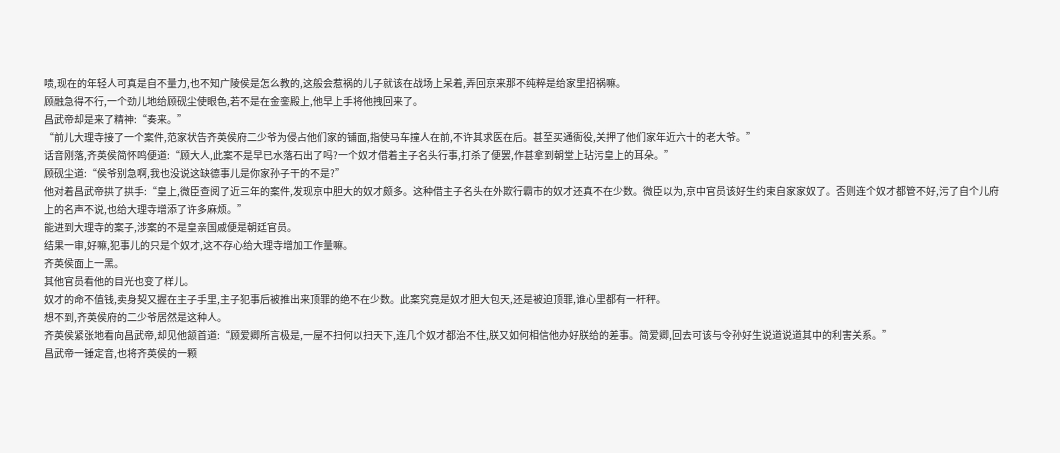啧,现在的年轻人可真是自不量力,也不知广陵侯是怎么教的,这般会惹祸的儿子就该在战场上呆着,弄回京来那不纯粹是给家里招祸嘛。
顾融急得不行,一个劲儿地给顾砚尘使眼色,若不是在金銮殿上,他早上手将他拽回来了。
昌武帝却是来了精神:“奏来。”
“前儿大理寺接了一个案件,范家状告齐英侯府二少爷为侵占他们家的铺面,指使马车撞人在前,不许其求医在后。甚至买通衙役,关押了他们家年近六十的老大爷。”
话音刚落,齐英侯简怀鸣便道:“顾大人,此案不是早已水落石出了吗?一个奴才借着主子名头行事,打杀了便罢,作甚拿到朝堂上玷污皇上的耳朵。”
顾砚尘道:“侯爷别急啊,我也没说这缺德事儿是你家孙子干的不是?”
他对着昌武帝拱了拱手:“皇上,微臣查阅了近三年的案件,发现京中胆大的奴才颇多。这种借主子名头在外欺行霸市的奴才还真不在少数。微臣以为,京中官员该好生约束自家家奴了。否则连个奴才都管不好,污了自个儿府上的名声不说,也给大理寺增添了许多麻烦。”
能进到大理寺的案子,涉案的不是皇亲国戚便是朝廷官员。
结果一审,好嘛,犯事儿的只是个奴才,这不存心给大理寺增加工作量嘛。
齐英侯面上一黑。
其他官员看他的目光也变了样儿。
奴才的命不值钱,卖身契又握在主子手里,主子犯事后被推出来顶罪的绝不在少数。此案究竟是奴才胆大包天,还是被迫顶罪,谁心里都有一杆秤。
想不到,齐英侯府的二少爷居然是这种人。
齐英侯紧张地看向昌武帝,却见他颔首道:“顾爱卿所言极是,一屋不扫何以扫天下,连几个奴才都治不住,朕又如何相信他办好朕给的差事。简爱卿,回去可该与令孙好生说道说道其中的利害关系。”
昌武帝一锤定音,也将齐英侯的一颗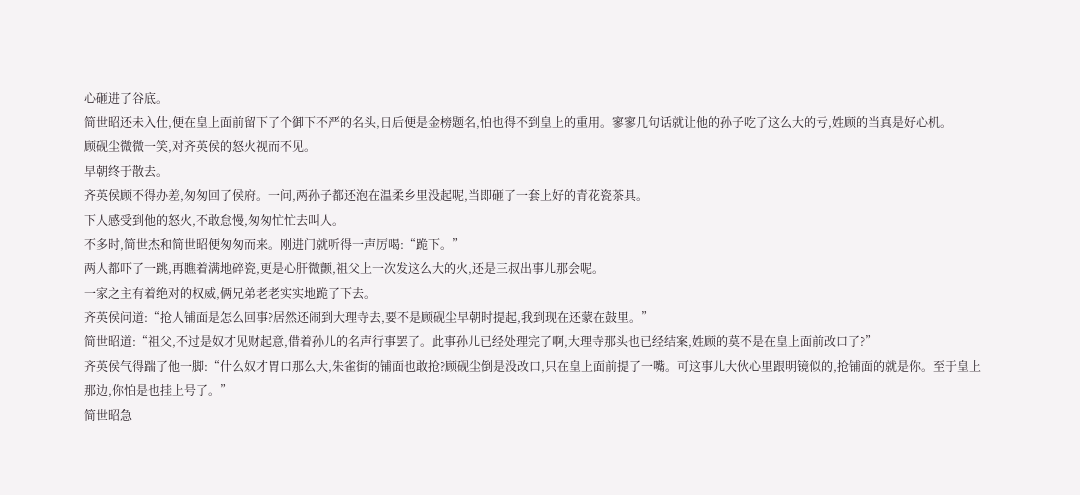心砸进了谷底。
简世昭还未入仕,便在皇上面前留下了个御下不严的名头,日后便是金榜题名,怕也得不到皇上的重用。寥寥几句话就让他的孙子吃了这么大的亏,姓顾的当真是好心机。
顾砚尘微微一笑,对齐英侯的怒火视而不见。
早朝终于散去。
齐英侯顾不得办差,匆匆回了侯府。一问,两孙子都还泡在温柔乡里没起呢,当即砸了一套上好的青花瓷茶具。
下人感受到他的怒火,不敢怠慢,匆匆忙忙去叫人。
不多时,简世杰和简世昭便匆匆而来。刚进门就听得一声厉喝:“跪下。”
两人都吓了一跳,再瞧着满地碎瓷,更是心肝微颤,祖父上一次发这么大的火,还是三叔出事儿那会呢。
一家之主有着绝对的权威,俩兄弟老老实实地跪了下去。
齐英侯问道:“抢人铺面是怎么回事?居然还闹到大理寺去,要不是顾砚尘早朝时提起,我到现在还蒙在鼓里。”
简世昭道:“祖父,不过是奴才见财起意,借着孙儿的名声行事罢了。此事孙儿已经处理完了啊,大理寺那头也已经结案,姓顾的莫不是在皇上面前改口了?”
齐英侯气得踹了他一脚:“什么奴才胃口那么大,朱雀街的铺面也敢抢?顾砚尘倒是没改口,只在皇上面前提了一嘴。可这事儿大伙心里跟明镜似的,抢铺面的就是你。至于皇上那边,你怕是也挂上号了。”
简世昭急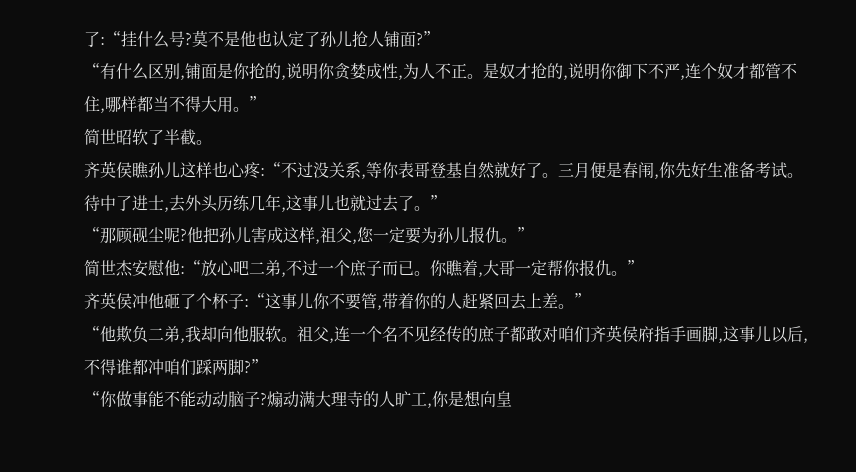了:“挂什么号?莫不是他也认定了孙儿抢人铺面?”
“有什么区别,铺面是你抢的,说明你贪婪成性,为人不正。是奴才抢的,说明你御下不严,连个奴才都管不住,哪样都当不得大用。”
简世昭软了半截。
齐英侯瞧孙儿这样也心疼:“不过没关系,等你表哥登基自然就好了。三月便是春闱,你先好生准备考试。待中了进士,去外头历练几年,这事儿也就过去了。”
“那顾砚尘呢?他把孙儿害成这样,祖父,您一定要为孙儿报仇。”
简世杰安慰他:“放心吧二弟,不过一个庶子而已。你瞧着,大哥一定帮你报仇。”
齐英侯冲他砸了个杯子:“这事儿你不要管,带着你的人赶紧回去上差。”
“他欺负二弟,我却向他服软。祖父,连一个名不见经传的庶子都敢对咱们齐英侯府指手画脚,这事儿以后,不得谁都冲咱们踩两脚?”
“你做事能不能动动脑子?煽动满大理寺的人旷工,你是想向皇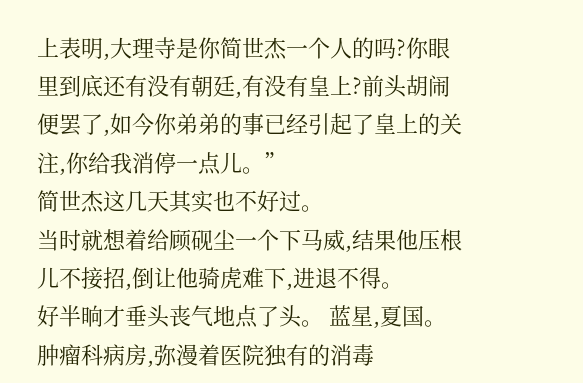上表明,大理寺是你简世杰一个人的吗?你眼里到底还有没有朝廷,有没有皇上?前头胡闹便罢了,如今你弟弟的事已经引起了皇上的关注,你给我消停一点儿。”
简世杰这几天其实也不好过。
当时就想着给顾砚尘一个下马威,结果他压根儿不接招,倒让他骑虎难下,进退不得。
好半晌才垂头丧气地点了头。 蓝星,夏国。
肿瘤科病房,弥漫着医院独有的消毒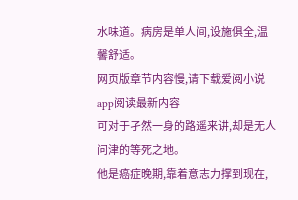水味道。病房是单人间,设施俱全,温馨舒适。
网页版章节内容慢,请下载爱阅小说app阅读最新内容
可对于孑然一身的路遥来讲,却是无人问津的等死之地。
他是癌症晚期,靠着意志力撑到现在,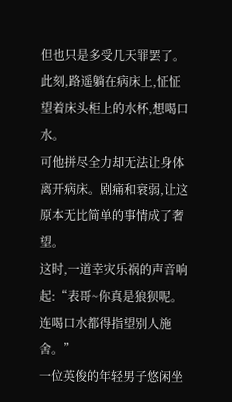但也只是多受几天罪罢了。
此刻,路遥躺在病床上,怔怔望着床头柜上的水杯,想喝口水。
可他拼尽全力却无法让身体离开病床。剧痛和衰弱,让这原本无比简单的事情成了奢望。
这时,一道幸灾乐祸的声音响起:“表哥~你真是狼狈呢。连喝口水都得指望别人施舍。”
一位英俊的年轻男子悠闲坐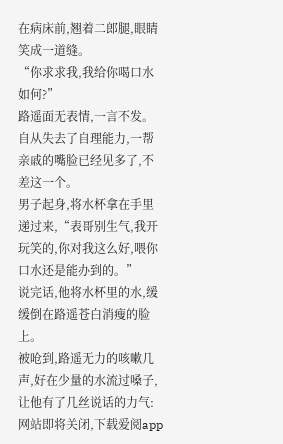在病床前,翘着二郎腿,眼睛笑成一道缝。
“你求求我,我给你喝口水如何?”
路遥面无表情,一言不发。自从失去了自理能力,一帮亲戚的嘴脸已经见多了,不差这一个。
男子起身,将水杯拿在手里递过来,“表哥别生气,我开玩笑的,你对我这么好,喂你口水还是能办到的。”
说完话,他将水杯里的水,缓缓倒在路遥苍白消瘦的脸上。
被呛到,路遥无力的咳嗽几声,好在少量的水流过嗓子,让他有了几丝说话的力气:
网站即将关闭,下载爱阅app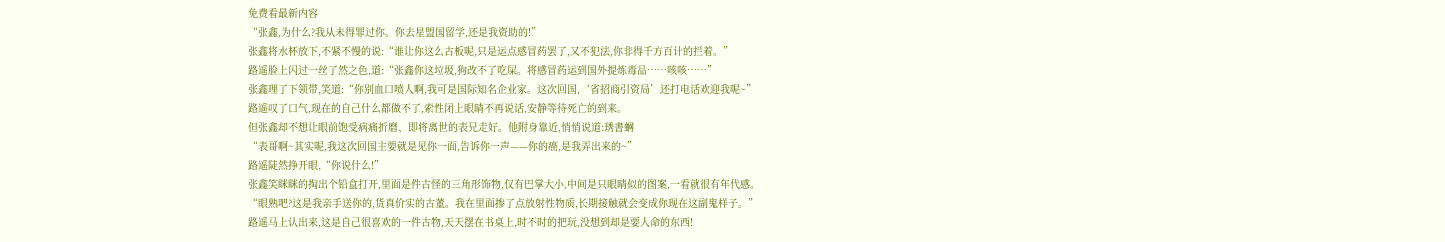免费看最新内容
“张鑫,为什么?我从未得罪过你。你去星盟国留学,还是我资助的!”
张鑫将水杯放下,不紧不慢的说:“谁让你这么古板呢,只是运点感冒药罢了,又不犯法,你非得千方百计的拦着。”
路遥脸上闪过一丝了然之色,道:“张鑫你这垃圾,狗改不了吃屎。将感冒药运到国外提炼毒品……咳咳……”
张鑫理了下领带,笑道:“你别血口喷人啊,我可是国际知名企业家。这次回国,‘省招商引资局’还打电话欢迎我呢~”
路遥叹了口气,现在的自己什么都做不了,索性闭上眼睛不再说话,安静等待死亡的到来。
但张鑫却不想让眼前饱受病痛折磨、即将离世的表兄走好。他附身靠近,悄悄说道:琇書蛧
“表哥啊~其实呢,我这次回国主要就是见你一面,告诉你一声——你的癌,是我弄出来的~”
路遥陡然挣开眼,“你说什么!”
张鑫笑眯眯的掏出个铅盒打开,里面是件古怪的三角形饰物,仅有巴掌大小,中间是只眼睛似的图案,一看就很有年代感。
“眼熟吧?这是我亲手送你的,货真价实的古董。我在里面掺了点放射性物质,长期接触就会变成你现在这副鬼样子。”
路遥马上认出来,这是自己很喜欢的一件古物,天天摆在书桌上,时不时的把玩,没想到却是要人命的东西!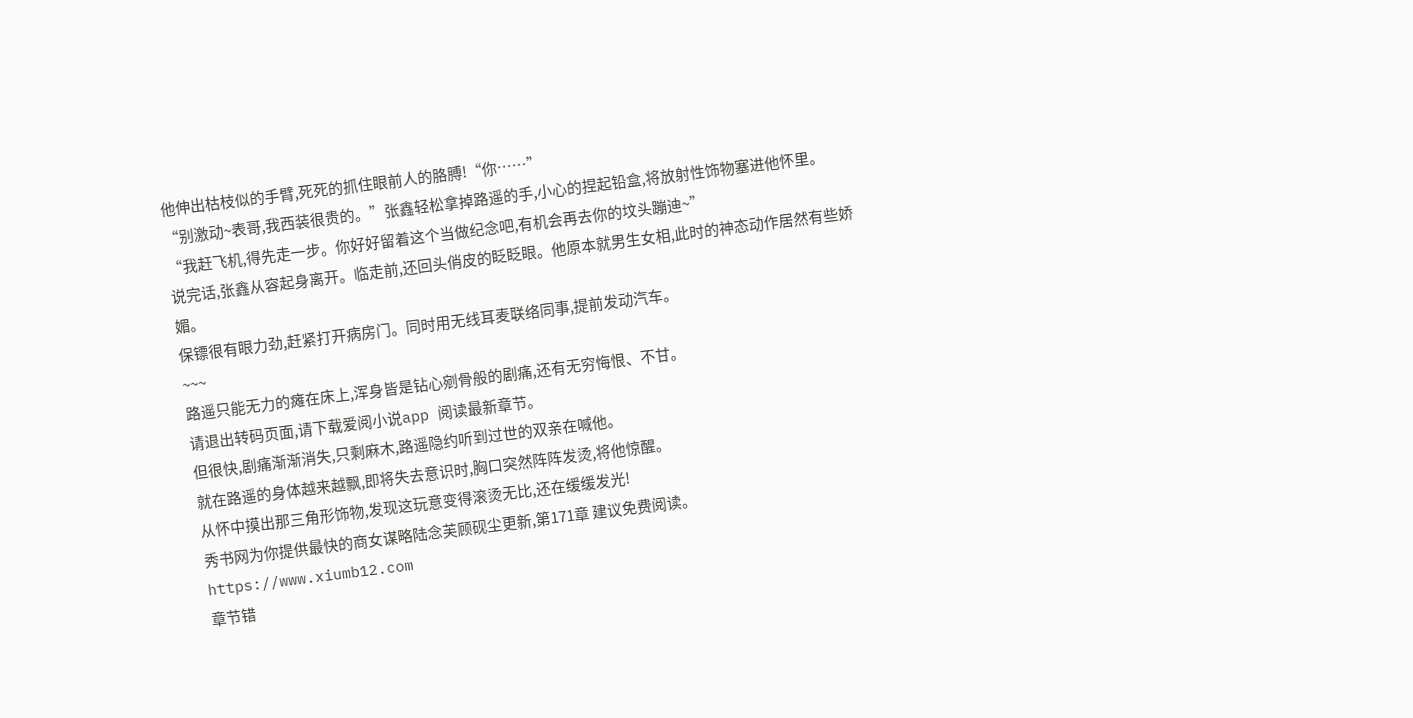他伸出枯枝似的手臂,死死的抓住眼前人的胳膊!“你……”
“别激动~表哥,我西装很贵的。”张鑫轻松拿掉路遥的手,小心的捏起铅盒,将放射性饰物塞进他怀里。
“我赶飞机,得先走一步。你好好留着这个当做纪念吧,有机会再去你的坟头蹦迪~”
说完话,张鑫从容起身离开。临走前,还回头俏皮的眨眨眼。他原本就男生女相,此时的神态动作居然有些娇媚。
保镖很有眼力劲,赶紧打开病房门。同时用无线耳麦联络同事,提前发动汽车。
~~~
路遥只能无力的瘫在床上,浑身皆是钻心剜骨般的剧痛,还有无穷悔恨、不甘。
请退出转码页面,请下载爱阅小说app 阅读最新章节。
但很快,剧痛渐渐消失,只剩麻木,路遥隐约听到过世的双亲在喊他。
就在路遥的身体越来越飘,即将失去意识时,胸口突然阵阵发烫,将他惊醒。
从怀中摸出那三角形饰物,发现这玩意变得滚烫无比,还在缓缓发光!
秀书网为你提供最快的商女谋略陆念芙顾砚尘更新,第171章 建议免费阅读。https://www.xiumb12.com
章节错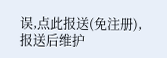误,点此报送(免注册),
报送后维护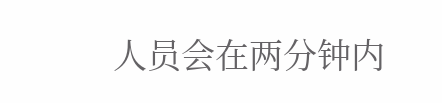人员会在两分钟内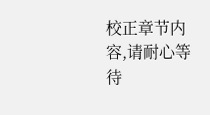校正章节内容,请耐心等待